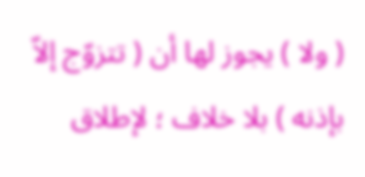( ولا ) يجوز لها أن ( تتزوّج إلاّ بإذنه ) بلا خلاف ؛ لإطلاق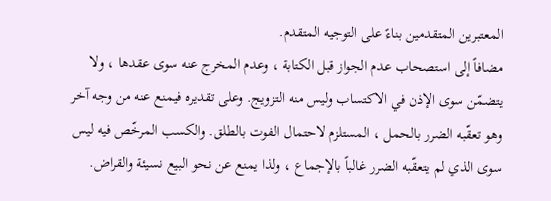المعتبرين المتقدمين بناءً على التوجيه المتقدم.
مضافاً إلى استصحاب عدم الجواز قبل الكتابة ، وعدم المخرج عنه سوى عقدها ، ولا يتضمّن سوى الإذن في الاكتساب وليس منه التزويج. وعلى تقديره فيمنع عنه من وجه آخر وهو تعقّبه الضرر بالحمل ، المستلزم لاحتمال الفوت بالطلق. والكسب المرخّص فيه ليس سوى الذي لم يتعقّبه الضرر غالباً بالإجماع ، ولذا يمنع عن نحو البيع نسيئة والقراض.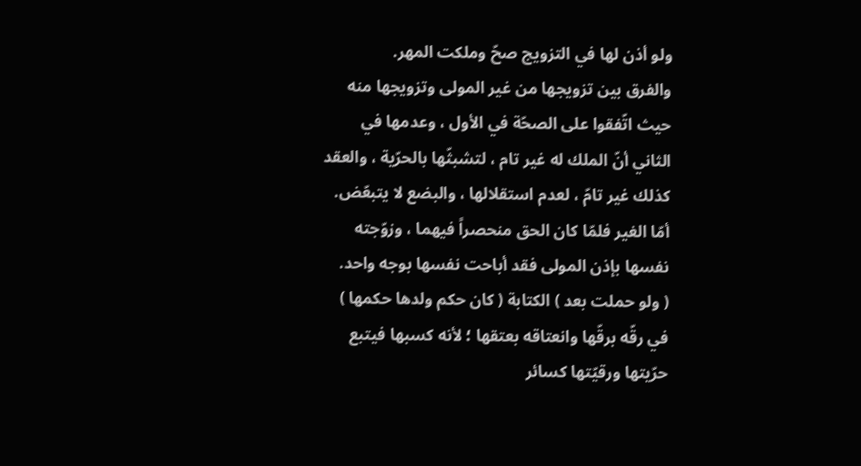ولو أذن لها في التزويج صحّ وملكت المهر.
والفرق بين تزويجها من غير المولى وتزويجها منه حيث اتّفقوا على الصحّة في الأول ، وعدمها في الثاني أنّ الملك له غير تام ، لتشبثّها بالحرّية ، والعقد كذلك غير تامّ ، لعدم استقلالها ، والبضع لا يتبعّض. أمّا الغير فلمّا كان الحق منحصراً فيهما ، وزوّجته نفسها بإذن المولى فقد أباحت نفسها بوجه واحد.
( ولو حملت بعد ) الكتابة ( كان حكم ولدها حكمها ) في رقّه برقّها وانعتاقه بعتقها ؛ لأنه كسبها فيتبع حرّيتها ورقيّتها كسائر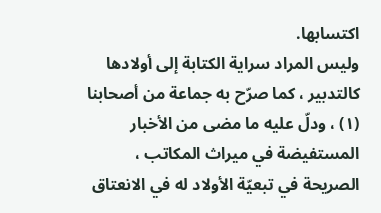اكتسابها.
وليس المراد سراية الكتابة إلى أولادها كالتدبير ، كما صرّح به جماعة من أصحابنا (١) ، ودلّ عليه ما مضى من الأخبار المستفيضة في ميراث المكاتب ، الصريحة في تبعيّة الأولاد له في الانعتاق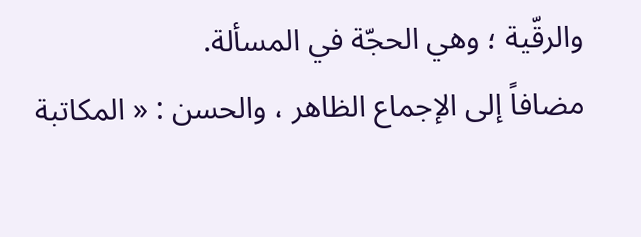والرقّية ؛ وهي الحجّة في المسألة.
مضافاً إلى الإجماع الظاهر ، والحسن : « المكاتبة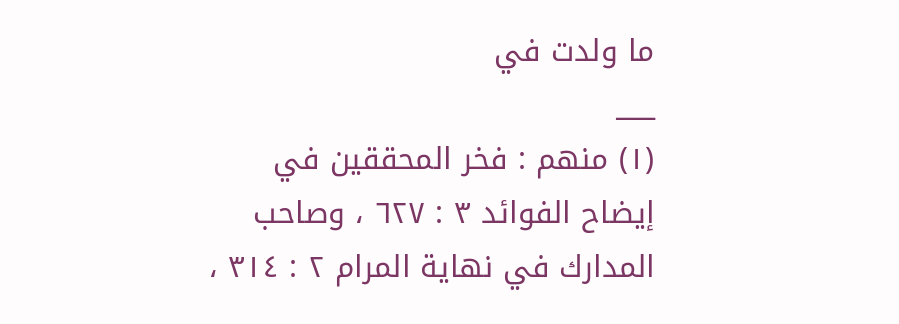ما ولدت في
___
(١) منهم : فخر المحققين في إيضاح الفوائد ٣ : ٦٢٧ ، وصاحب المدارك في نهاية المرام ٢ : ٣١٤ ،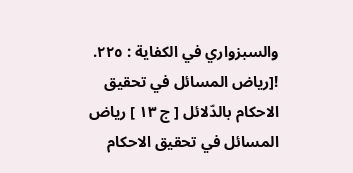والسبزواري في الكفاية : ٢٢٥.
![رياض المسائل في تحقيق الاحكام بالدّلائل [ ج ١٣ ] رياض المسائل في تحقيق الاحكام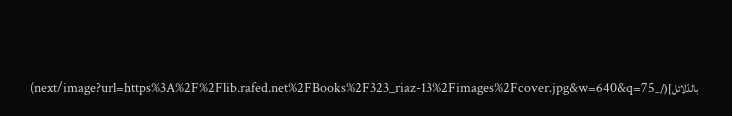بالدّلائل](/_next/image?url=https%3A%2F%2Flib.rafed.net%2FBooks%2F323_riaz-13%2Fimages%2Fcover.jpg&w=640&q=75)